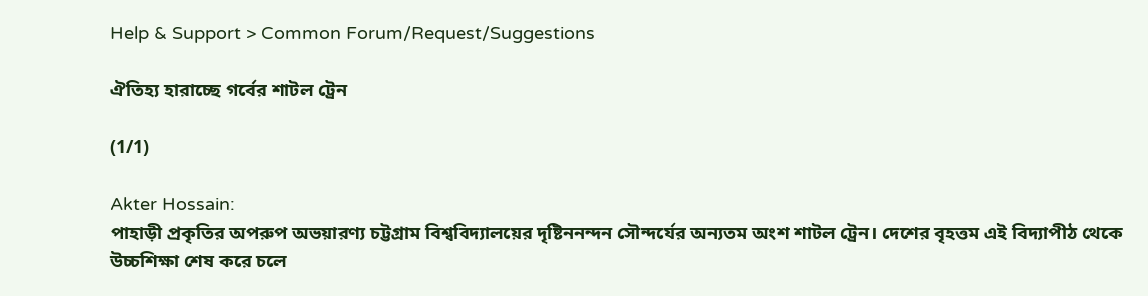Help & Support > Common Forum/Request/Suggestions

ঐতিহ্য হারাচ্ছে গর্বের শাটল ট্রেন

(1/1)

Akter Hossain:
পাহাড়ী প্রকৃতির অপরুপ অভয়ারণ্য চট্টগ্রাম বিশ্ববিদ্যালয়ের দৃষ্টিননন্দন সৌন্দর্যের অন্যতম অংশ শাটল ট্রেন। দেশের বৃহত্তম এই বিদ্যাপীঠ থেকে উচ্চশিক্ষা শেষ করে চলে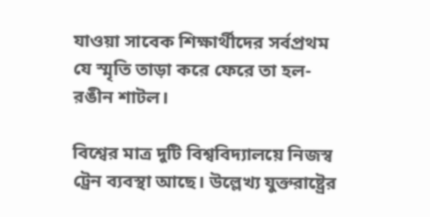যাওয়া সাবেক শিক্ষার্থীদের সর্বপ্রথম যে স্মৃতি তাড়া করে ফেরে তা হল- রঙীন শাটল।

বিশ্বের মাত্র দুটি বিশ্ববিদ্যালয়ে নিজস্ব ট্রেন ব্যবস্থা আছে। উল্লেখ্য যুক্তরাষ্ট্রের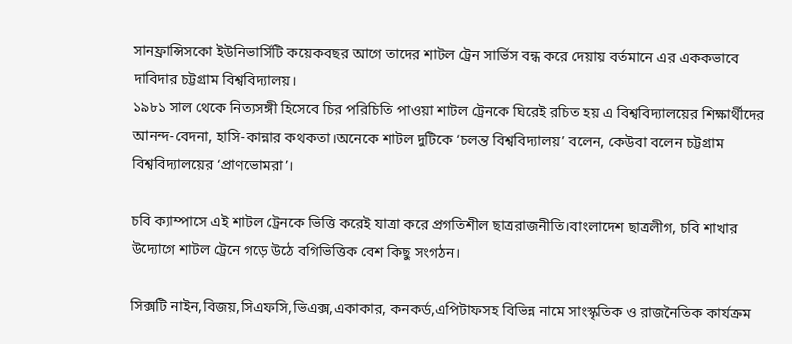সানফ্রান্সিসকো ইউনিভার্সিটি কয়েকবছর আগে তাদের শাটল ট্রেন সার্ভিস বন্ধ করে দেয়ায় বর্তমানে এর এককভাবে দাবিদার চট্টগ্রাম বিশ্ববিদ্যালয়।
১৯৮১ সাল থেকে নিত্যসঙ্গী হিসেবে চির পরিচিতি পাওয়া শাটল ট্রেনকে ঘিরেই রচিত হয় এ বিশ্ববিদ্যালয়ের শিক্ষার্থীদের আনন্দ-বেদনা, হাসি-কান্নার কথকতা।অনেকে শাটল দুটিকে ‘চলন্ত বিশ্ববিদ্যালয়’ বলেন, কেউবা বলেন চট্টগ্রাম বিশ্ববিদ্যালয়ের ‘প্রাণভোমরা’।

চবি ক্যাম্পাসে এই শাটল ট্রেনকে ভিত্তি করেই যাত্রা করে প্রগতিশীল ছাত্ররাজনীতি।বাংলাদেশ ছাত্রলীগ, চবি শাখার উদ্যোগে শাটল ট্রেনে গড়ে উঠে বগিভিত্তিক বেশ কিছু সংগঠন।

সিক্সটি নাইন,বিজয়,সিএফসি,ভিএক্স,একাকার, কনকর্ড,এপিটাফসহ বিভিন্ন নামে সাংস্কৃতিক ও রাজনৈতিক কার্যক্রম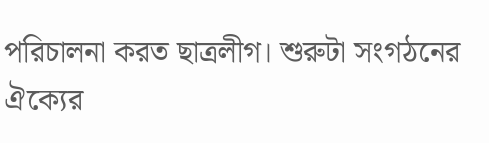পরিচালনা করত ছাত্রলীগ। শুরুটা সংগঠনের ঐক্যের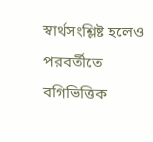স্বার্থসংশ্লিষ্ট হলেও পরবর্তীতে বগিভিত্তিক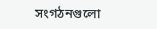সংগঠনগুলো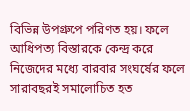বিভিন্ন উপগ্রুপে পরিণত হয়। ফলে আধিপত্য বিস্তারকে কেন্দ্র করে নিজেদের মধ্যে বারবার সংঘর্ষের ফলে সারাবছরই সমালোচিত হত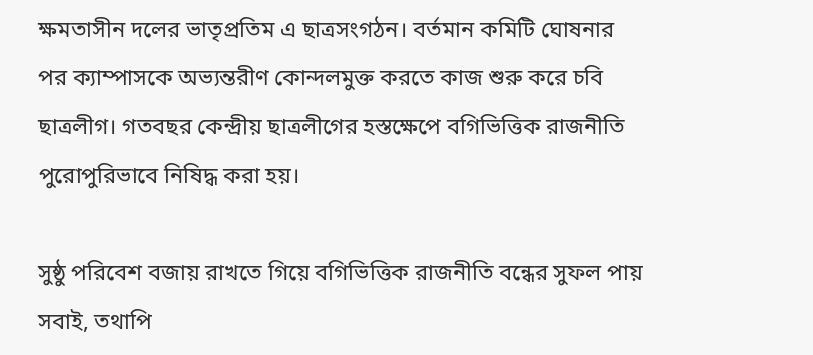ক্ষমতাসীন দলের ভাতৃপ্রতিম এ ছাত্রসংগঠন। বর্তমান কমিটি ঘোষনার পর ক্যাম্পাসকে অভ্যন্তরীণ কোন্দলমুক্ত করতে কাজ শুরু করে চবি ছাত্রলীগ। গতবছর কেন্দ্রীয় ছাত্রলীগের হস্তক্ষেপে বগিভিত্তিক রাজনীতি পুরোপুরিভাবে নিষিদ্ধ করা হয়।

সুষ্ঠু পরিবেশ বজায় রাখতে গিয়ে বগিভিত্তিক রাজনীতি বন্ধের সুফল পায় সবাই, তথাপি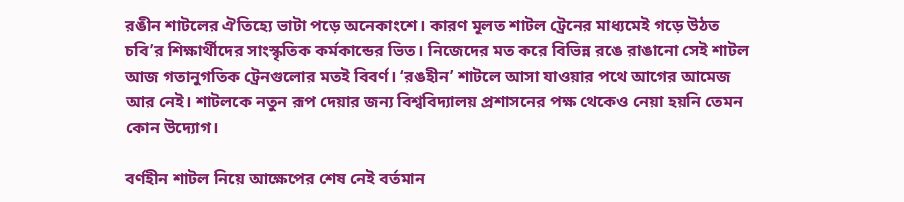রঙীন শাটলের ঐতিহ্যে ভাটা পড়ে অনেকাংশে। কারণ মূলত শাটল ট্রেনের মাধ্যমেই গড়ে উঠত চবি’র শিক্ষার্থীদের সাংস্কৃতিক কর্মকান্ডের ভিত। নিজেদের মত করে বিভিন্ন রঙে রাঙানো সেই শাটল আজ গতানুগতিক ট্রেনগুলোর মতই বিবর্ণ। ‘রঙহীন’ শাটলে আসা যাওয়ার পথে আগের আমেজ আর নেই। শাটলকে নতুন রূপ দেয়ার জন্য বিশ্ববিদ্যালয় প্রশাসনের পক্ষ থেকেও নেয়া হয়নি তেমন কোন উদ্যোগ।

বর্ণহীন শাটল নিয়ে আক্ষেপের শেষ নেই বর্তমান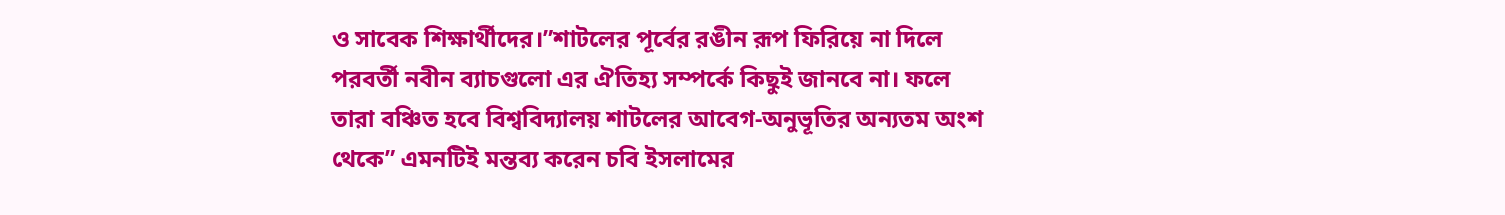ও সাবেক শিক্ষার্থীদের।”শাটলের পূর্বের রঙীন রূপ ফিরিয়ে না দিলে পরবর্তী নবীন ব্যাচগুলো এর ঐতিহ্য সম্পর্কে কিছুই জানবে না। ফলে তারা বঞ্চিত হবে বিশ্ববিদ্যালয় শাটলের আবেগ-অনুভূতির অন্যতম অংশ থেকে” এমনটিই মন্তব্য করেন চবি ইসলামের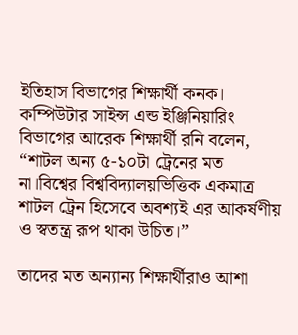ইতিহাস বিভাগের শিক্ষার্থী কনক। কম্পিউটার সাইন্স এন্ড ইঞ্জিনিয়ারিং বিভাগের আরেক শিক্ষার্থী রনি বলেন, “শাটল অন্য ৫-১০টা ট্রেনের মত না।বিশ্বের বিশ্ববিদ্যালয়ভিত্তিক একমাত্র শাটল ট্রেন হিসেবে অবশ্যই এর আকর্ষণীয় ও স্বতন্ত্র রূপ থাকা উচিত।”

তাদের মত অন্যান্য শিক্ষার্থীরাও আশা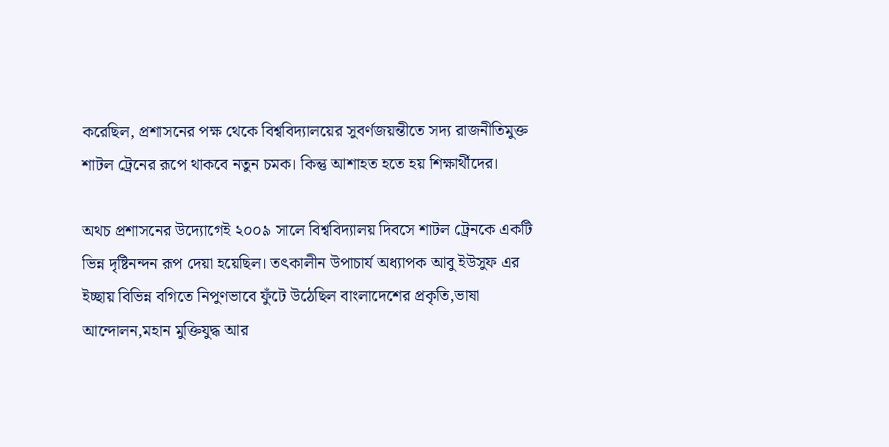করেছিল, প্রশাসনের পক্ষ থেকে বিশ্ববিদ্যালয়ের সুবর্ণজয়ন্তীতে সদ্য রাজনীতিমুক্ত শাটল ট্রেনের রূপে থাকবে নতুন চমক। কিন্তু আশাহত হতে হয় শিক্ষার্থীদের।

অথচ প্রশাসনের উদ্যোগেই ২০০৯ সালে বিশ্ববিদ্যালয় দিবসে শাটল ট্রেনকে একটি ভিন্ন দৃষ্টিনন্দন রূপ দেয়া হয়েছিল। তৎকালীন উপাচার্য অধ্যাপক আবু ইউসুফ এর ইচ্ছায় বিভিন্ন বগিতে নিপুণভাবে ফুঁটে উঠেছিল বাংলাদেশের প্রকৃতি,ভাষা আন্দোলন,মহান মুক্তিযুদ্ধ আর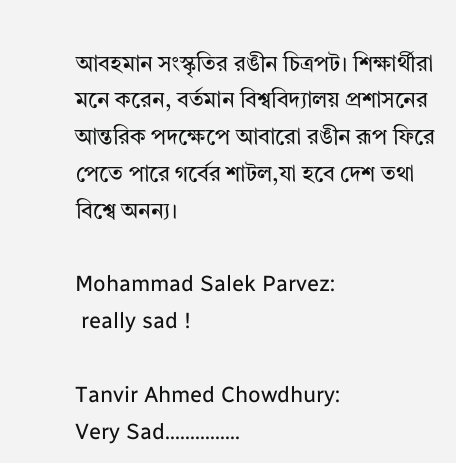আবহমান সংস্কৃতির রঙীন চিত্রপট। শিক্ষার্থীরা মনে করেন, বর্তমান বিশ্ববিদ্যালয় প্রশাসনের আন্তরিক পদক্ষেপে আবারো রঙীন রূপ ফিরে পেতে পারে গর্বের শাটল,যা হবে দেশ তথা বিশ্বে অনন্য।

Mohammad Salek Parvez:
 really sad !

Tanvir Ahmed Chowdhury:
Very Sad...............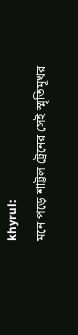khyrul:
মনে পড়ে শাট্টল ট্রেনের সেই স্মৃতিমূখর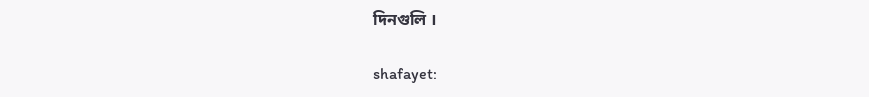দিনগুলি ।

shafayet: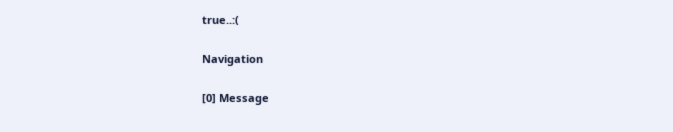true..:(

Navigation

[0] Message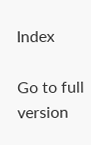Index

Go to full version